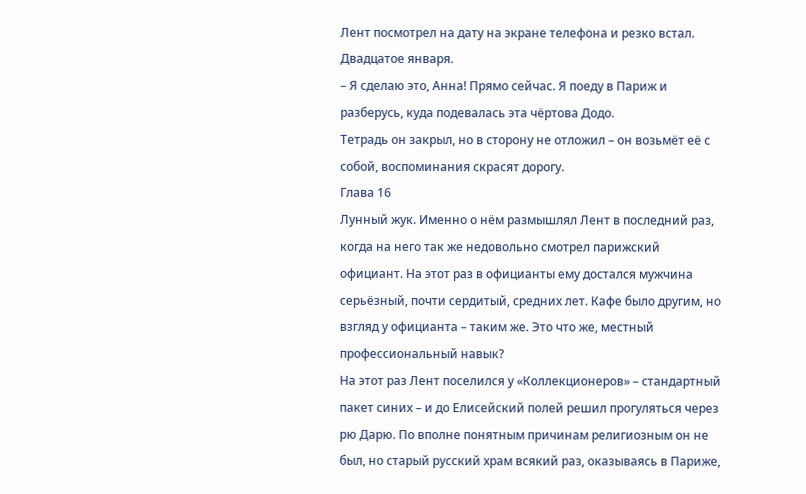Лент посмотрел на дату на экране телефона и резко встал. Двадцатое января.
– Я сделаю это, Анна! Прямо сейчас. Я поеду в Париж и разберусь, куда подевалась эта чёртова Додо.
Тетрадь он закрыл, но в сторону не отложил – он возьмёт её с собой, воспоминания скрасят дорогу.
Глава 16
Лунный жук. Именно о нём размышлял Лент в последний раз, когда на него так же недовольно смотрел парижский официант. На этот раз в официанты ему достался мужчина серьёзный, почти сердитый, средних лет. Кафе было другим, но взгляд у официанта – таким же. Это что же, местный профессиональный навык?
На этот раз Лент поселился у «Коллекционеров» – стандартный пакет синих – и до Елисейский полей решил прогуляться через рю Дарю. По вполне понятным причинам религиозным он не был, но старый русский храм всякий раз, оказываясь в Париже,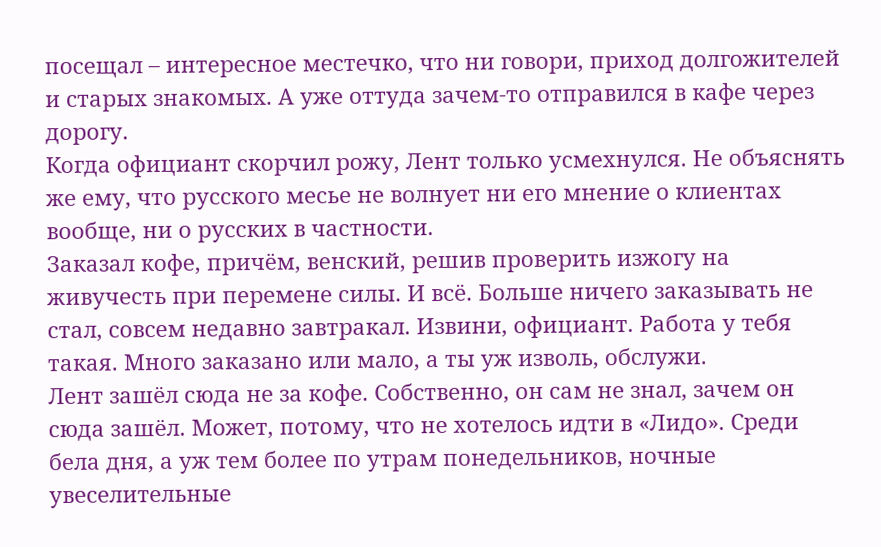посещал – интересное местечко, что ни говори, приход долгожителей и старых знакомых. А уже оттуда зачем-то отправился в кафе через дорогу.
Когда официант скорчил рожу, Лент только усмехнулся. Не объяснять же ему, что русского месье не волнует ни его мнение о клиентах вообще, ни о русских в частности.
Заказал кофе, причём, венский, решив проверить изжогу на живучесть при перемене силы. И всё. Больше ничего заказывать не стал, совсем недавно завтракал. Извини, официант. Работа у тебя такая. Много заказано или мало, а ты уж изволь, обслужи.
Лент зашёл сюда не за кофе. Собственно, он сам не знал, зачем он сюда зашёл. Может, потому, что не хотелось идти в «Лидо». Среди бела дня, а уж тем более по утрам понедельников, ночные увеселительные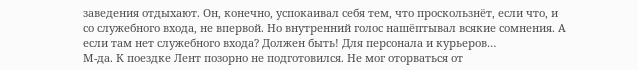заведения отдыхают. Он, конечно, успокаивал себя тем, что проскользнёт, если что, и со служебного входа, не впервой. Но внутренний голос нашёптывал всякие сомнения. А если там нет служебного входа? Должен быть! Для персонала и курьеров…
М-да. К поездке Лент позорно не подготовился. Не мог оторваться от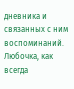дневника и связанных с ним воспоминаний. Любочка, как всегда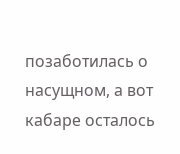позаботилась о насущном, а вот кабаре осталось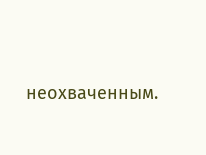неохваченным.